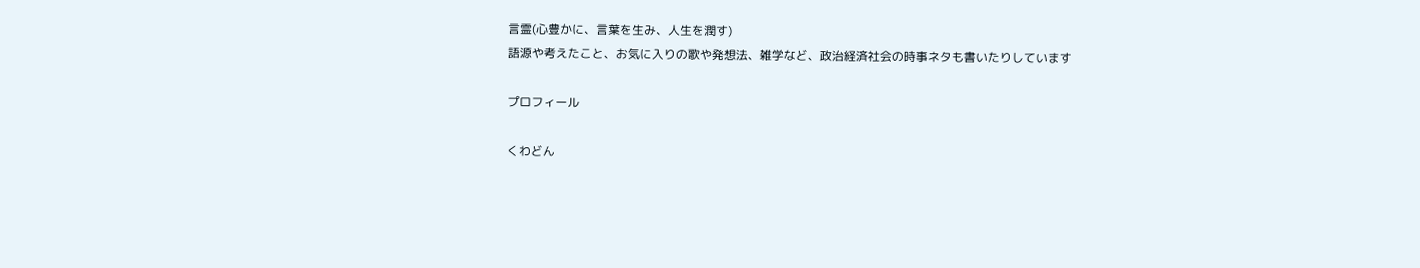言霊(心豊かに、言葉を生み、人生を潤す)
語源や考えたこと、お気に入りの歌や発想法、雑学など、政治経済社会の時事ネタも書いたりしています

プロフィール

くわどん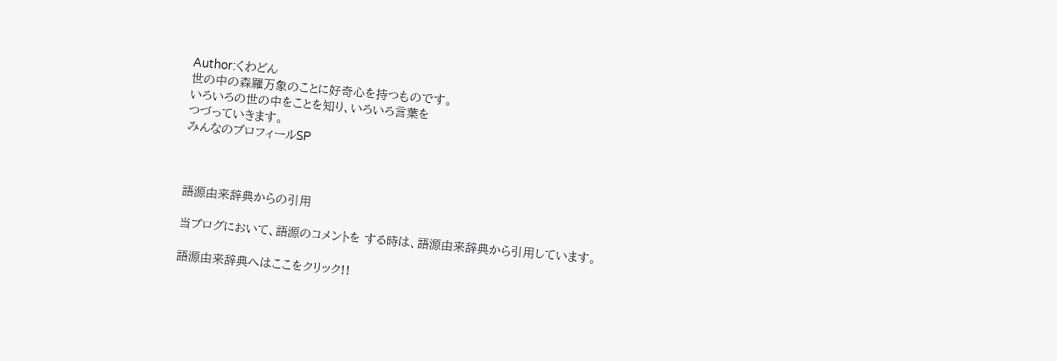Author:くわどん
世の中の森羅万象のことに好奇心を持つものです。
いろいろの世の中をことを知り、いろいろ言葉を
つづっていきます。
みんなのプロフィールSP



語源由来辞典からの引用

当ブログにおいて、語源のコメントを する時は、語源由来辞典から引用しています。

語源由来辞典へはここをクリック!!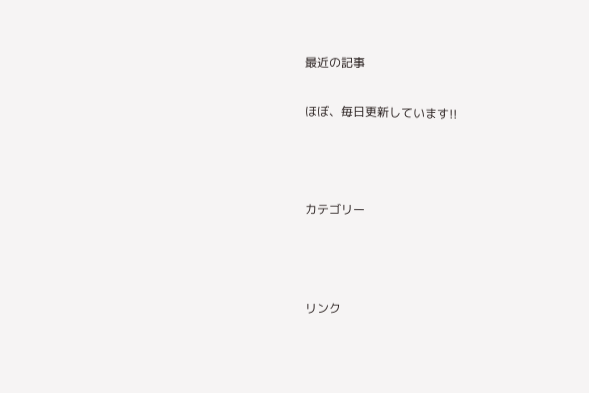最近の記事

ほぼ、毎日更新しています!!



カテゴリー



リンク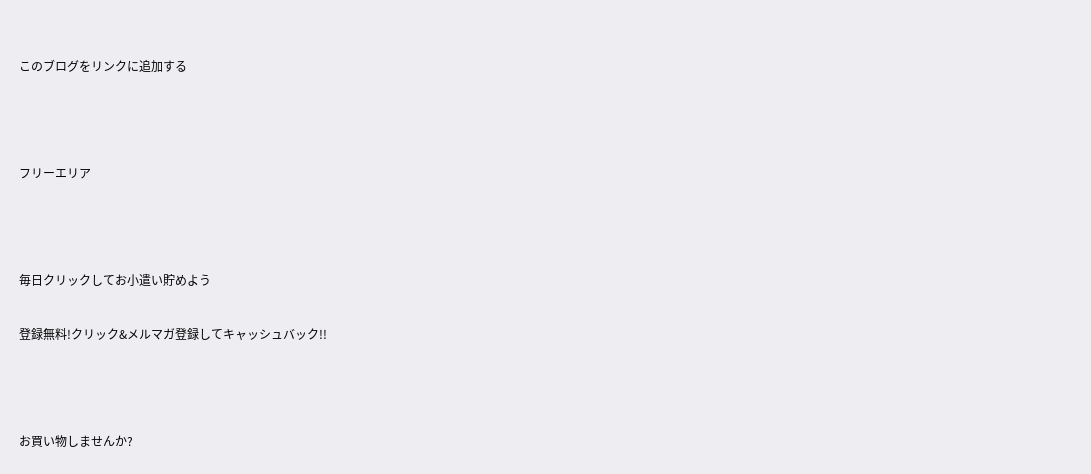このブログをリンクに追加する



フリーエリア



毎日クリックしてお小遣い貯めよう

登録無料!クリック&メルマガ登録してキャッシュバック!!



お買い物しませんか?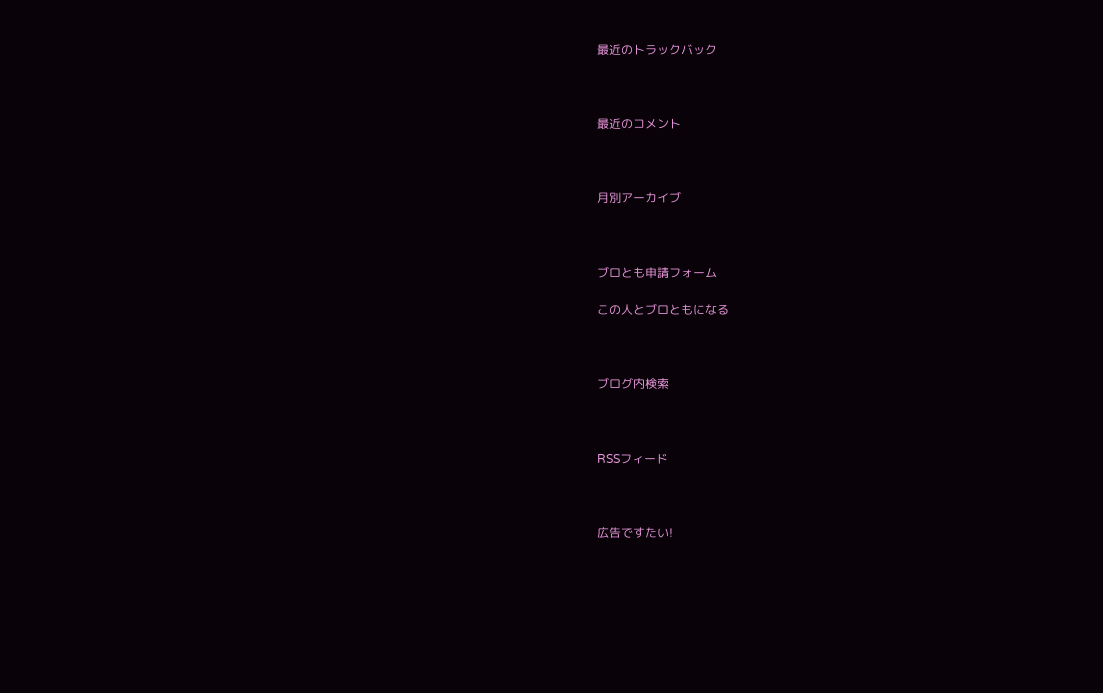最近のトラックバック



最近のコメント



月別アーカイブ



ブロとも申請フォーム

この人とブロともになる



ブログ内検索



RSSフィード



広告ですたい!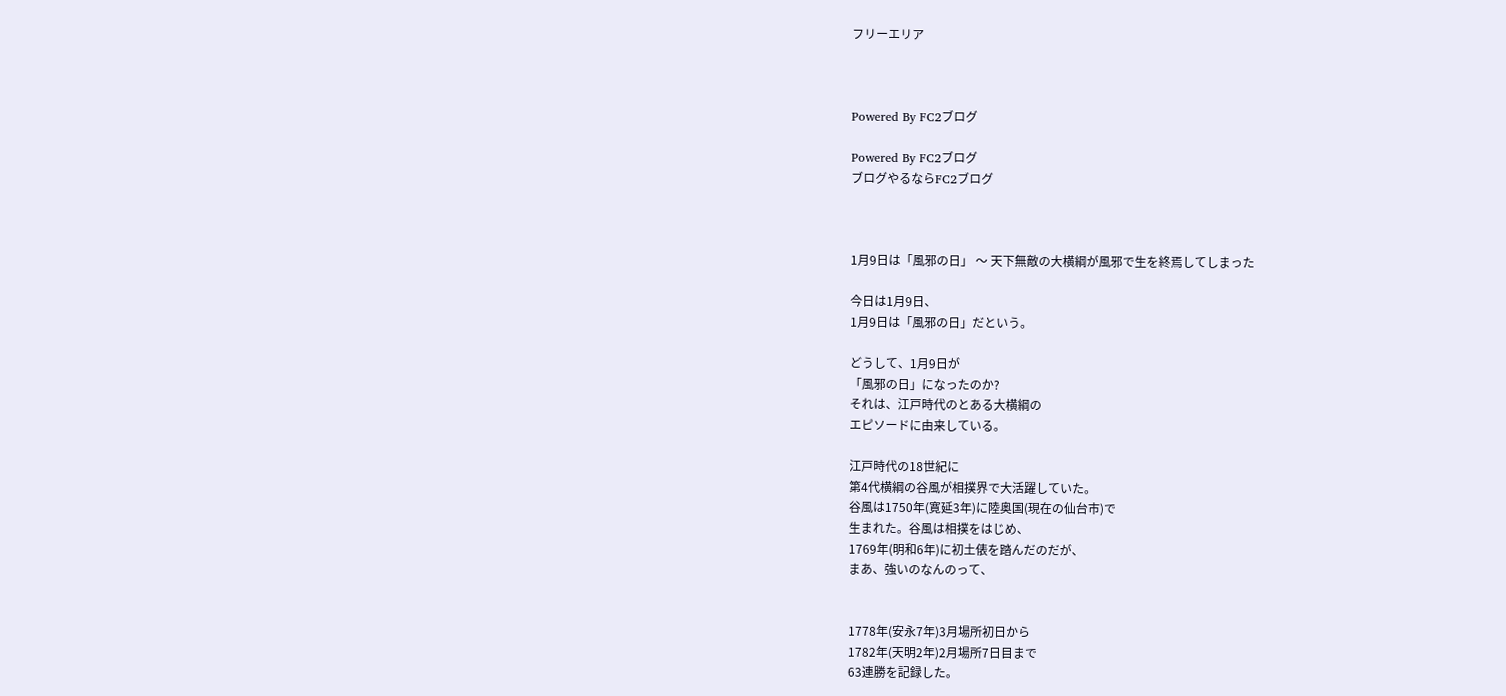フリーエリア



Powered By FC2ブログ

Powered By FC2ブログ
ブログやるならFC2ブログ



1月9日は「風邪の日」 〜 天下無敵の大横綱が風邪で生を終焉してしまった

今日は1月9日、
1月9日は「風邪の日」だという。

どうして、1月9日が
「風邪の日」になったのか?
それは、江戸時代のとある大横綱の
エピソードに由来している。

江戸時代の18世紀に
第4代横綱の谷風が相撲界で大活躍していた。
谷風は1750年(寛延3年)に陸奥国(現在の仙台市)で
生まれた。谷風は相撲をはじめ、
1769年(明和6年)に初土俵を踏んだのだが、
まあ、強いのなんのって、


1778年(安永7年)3月場所初日から
1782年(天明2年)2月場所7日目まで
63連勝を記録した。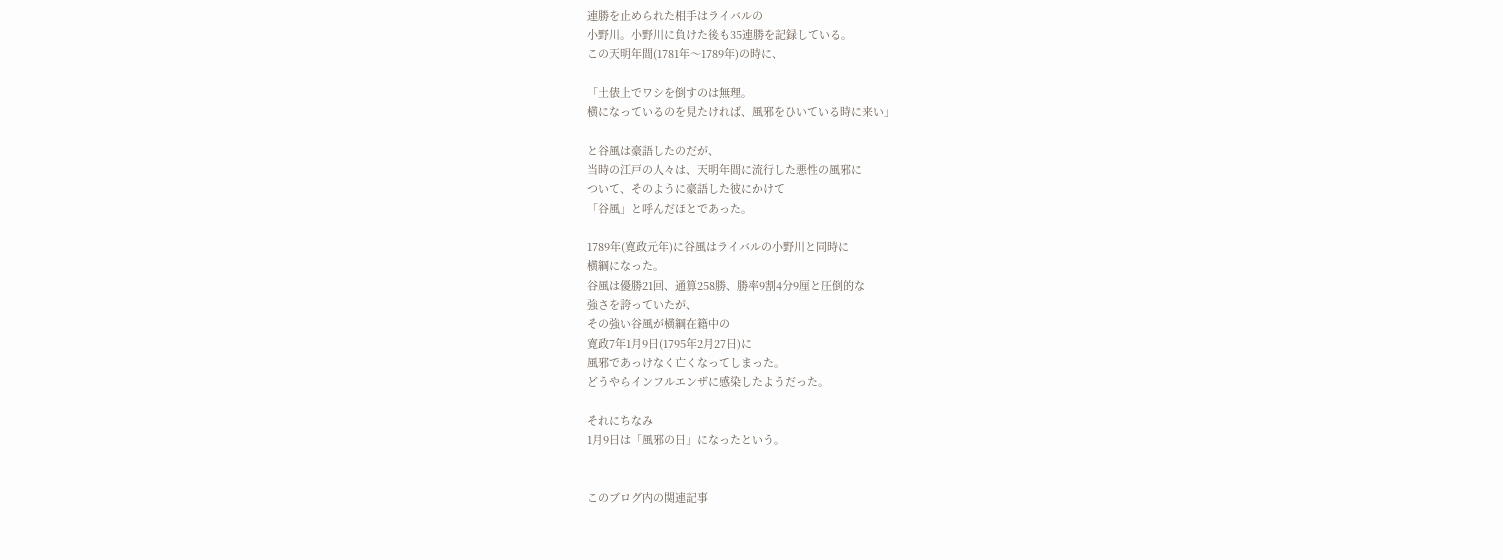連勝を止められた相手はライバルの
小野川。小野川に負けた後も35連勝を記録している。
この天明年間(1781年〜1789年)の時に、

「土俵上でワシを倒すのは無理。
横になっているのを見たければ、風邪をひいている時に来い」

と谷風は豪語したのだが、
当時の江戸の人々は、天明年間に流行した悪性の風邪に
ついて、そのように豪語した彼にかけて
「谷風」と呼んだほとであった。

1789年(寛政元年)に谷風はライバルの小野川と同時に
横綱になった。
谷風は優勝21回、通算258勝、勝率9割4分9厘と圧倒的な
強さを誇っていたが、
その強い谷風が横綱在籍中の
寛政7年1月9日(1795年2月27日)に
風邪であっけなく亡くなってしまった。
どうやらインフルエンザに感染したようだった。

それにちなみ
1月9日は「風邪の日」になったという。


このブログ内の関連記事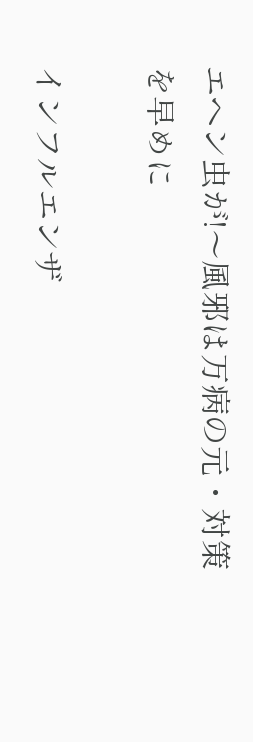エヘン虫が!〜風邪は万病の元・対策を早めに

インフルエンザ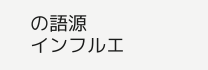の語源
インフルエ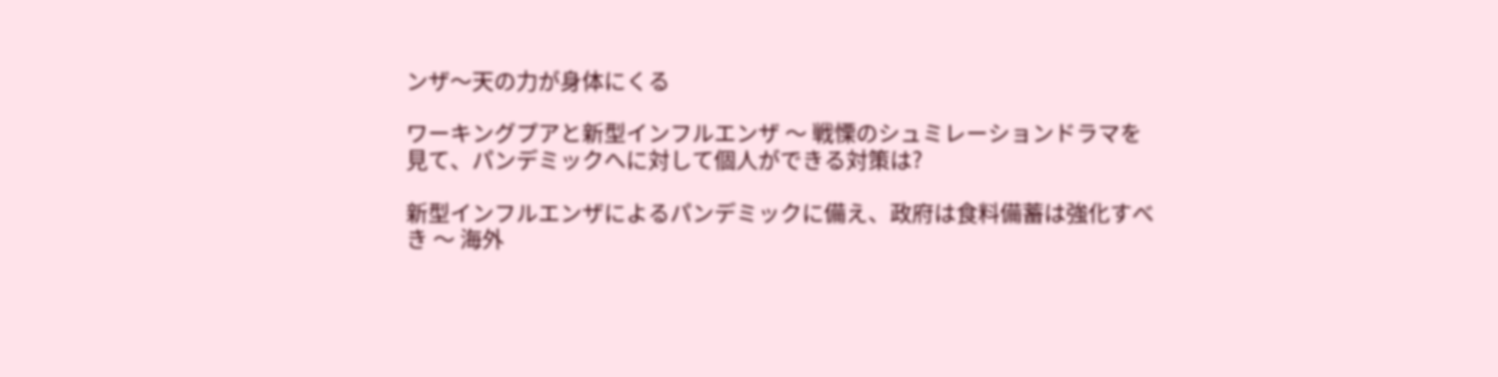ンザ〜天の力が身体にくる

ワーキングプアと新型インフルエンザ 〜 戦慄のシュミレーションドラマを見て、パンデミックへに対して個人ができる対策は?

新型インフルエンザによるパンデミックに備え、政府は食料備蓄は強化すべき 〜 海外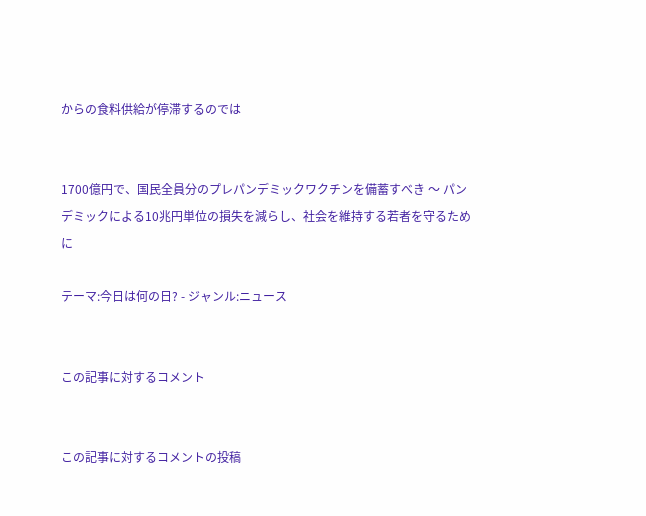からの食料供給が停滞するのでは


1700億円で、国民全員分のプレパンデミックワクチンを備蓄すべき 〜 パンデミックによる10兆円単位の損失を減らし、社会を維持する若者を守るために

テーマ:今日は何の日? - ジャンル:ニュース


この記事に対するコメント


この記事に対するコメントの投稿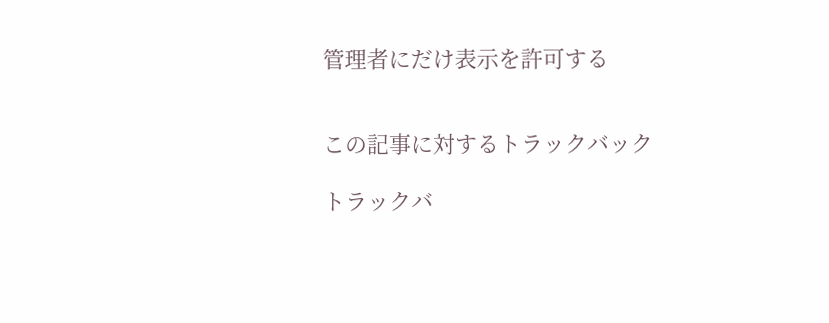管理者にだけ表示を許可する


この記事に対するトラックバック

トラックバ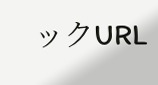ックURL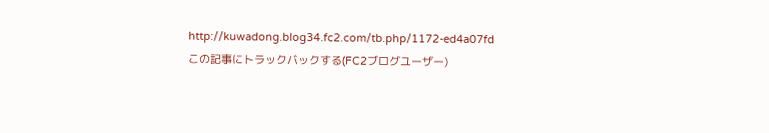http://kuwadong.blog34.fc2.com/tb.php/1172-ed4a07fd
この記事にトラックバックする(FC2ブログユーザー)